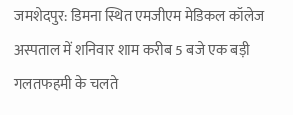जमशेदपुर: डिमना स्थित एमजीएम मेडिकल कॉलेज अस्पताल में शनिवार शाम करीब 5 बजे एक बड़ी गलतफहमी के चलते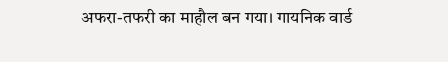अफरा-तफरी का माहौल बन गया। गायनिक वार्ड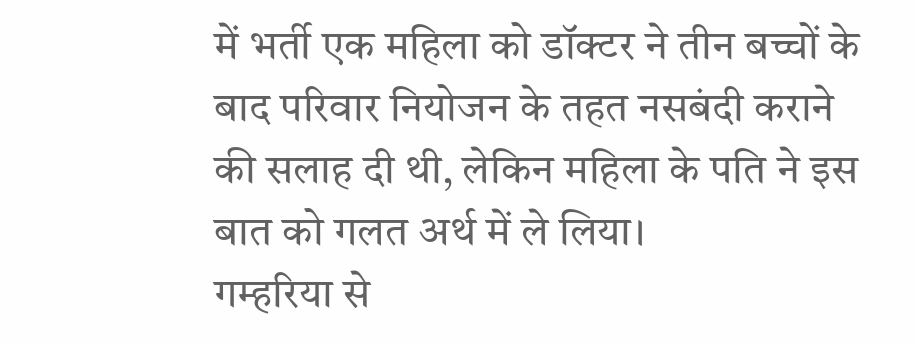में भर्ती एक महिला को डॉक्टर ने तीन बच्चों के बाद परिवार नियोजन के तहत नसबंदी कराने की सलाह दी थी, लेकिन महिला के पति ने इस बात को गलत अर्थ में ले लिया।
गम्हरिया से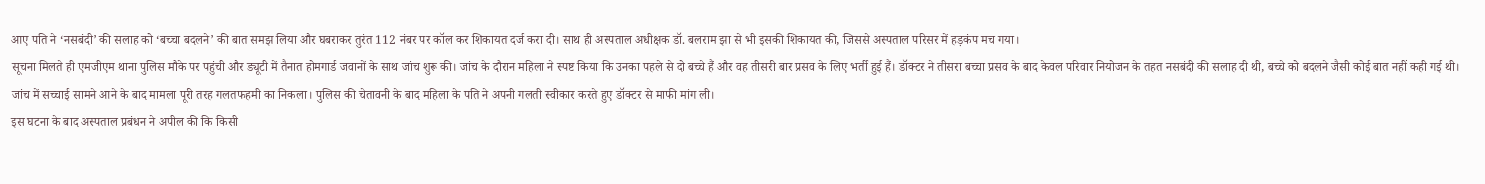आए पति ने ‘नसबंदी’ की सलाह को ‘बच्चा बदलने’ की बात समझ लिया और घबराकर तुरंत 112 नंबर पर कॉल कर शिकायत दर्ज करा दी। साथ ही अस्पताल अधीक्षक डॉ. बलराम झा से भी इसकी शिकायत की, जिससे अस्पताल परिसर में हड़कंप मच गया।
सूचना मिलते ही एमजीएम थाना पुलिस मौके पर पहुंची और ड्यूटी में तैनात होमगार्ड जवानों के साथ जांच शुरू की। जांच के दौरान महिला ने स्पष्ट किया कि उनका पहले से दो बच्चे हैं और वह तीसरी बार प्रसव के लिए भर्ती हुई हैं। डॉक्टर ने तीसरा बच्चा प्रसव के बाद केवल परिवार नियोजन के तहत नसबंदी की सलाह दी थी, बच्चे को बदलने जैसी कोई बात नहीं कही गई थी।
जांच में सच्चाई सामने आने के बाद मामला पूरी तरह गलतफहमी का निकला। पुलिस की चेतावनी के बाद महिला के पति ने अपनी गलती स्वीकार करते हुए डॉक्टर से माफी मांग ली।
इस घटना के बाद अस्पताल प्रबंधन ने अपील की कि किसी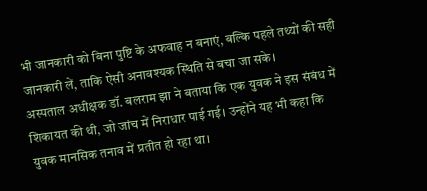भी जानकारी को बिना पुष्टि के अफवाह न बनाएं, बल्कि पहले तथ्यों की सही जानकारी लें, ताकि ऐसी अनावश्यक स्थिति से बचा जा सके।
अस्पताल अधीक्षक डॉ. बलराम झा ने बताया कि एक युवक ने इस संबंध में शिकायत की थी, जो जांच में निराधार पाई गई। उन्होंने यह भी कहा कि युवक मानसिक तनाव में प्रतीत हो रहा था।